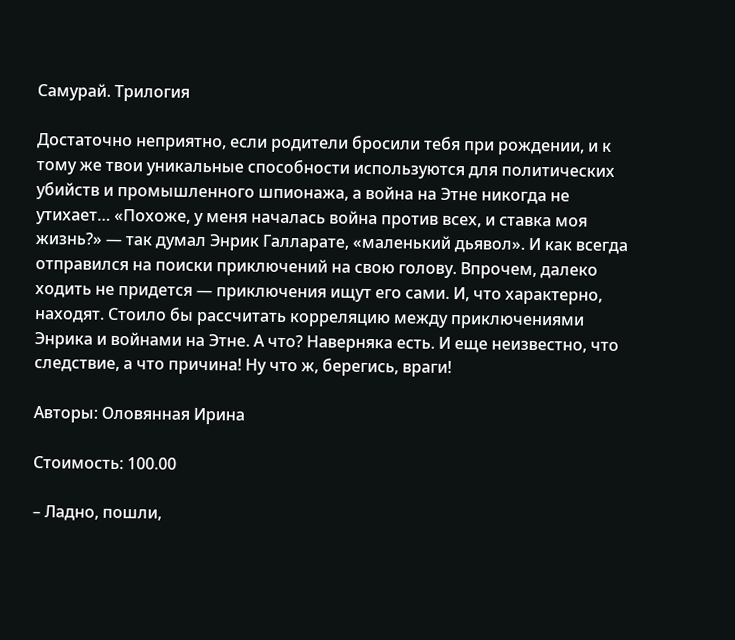Самурай. Трилогия

Достаточно неприятно, если родители бросили тебя при рождении, и к тому же твои уникальные способности используются для политических убийств и промышленного шпионажа, а война на Этне никогда не утихает… «Похоже, у меня началась война против всех, и ставка моя жизнь?» — так думал Энрик Галларате, «маленький дьявол». И как всегда отправился на поиски приключений на свою голову. Впрочем, далеко ходить не придется — приключения ищут его сами. И, что характерно, находят. Стоило бы рассчитать корреляцию между приключениями Энрика и войнами на Этне. А что? Наверняка есть. И еще неизвестно, что следствие, а что причина! Ну что ж, берегись, враги!

Авторы: Оловянная Ирина

Стоимость: 100.00

– Ладно, пошли,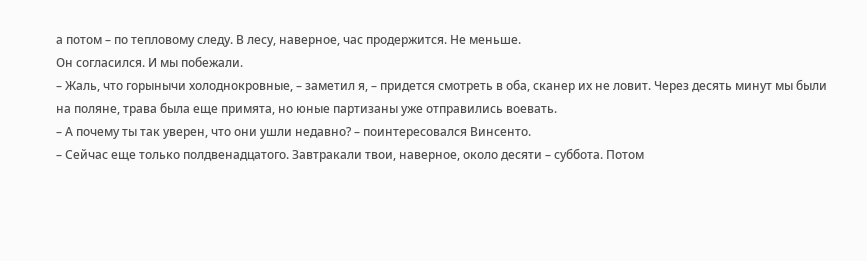а потом – по тепловому следу. В лесу, наверное, час продержится. Не меньше.
Он согласился. И мы побежали.
– Жаль, что горынычи холоднокровные, – заметил я, – придется смотреть в оба, сканер их не ловит. Через десять минут мы были на поляне, трава была еще примята, но юные партизаны уже отправились воевать.
– А почему ты так уверен, что они ушли недавно? – поинтересовался Винсенто.
– Сейчас еще только полдвенадцатого. Завтракали твои, наверное, около десяти – суббота. Потом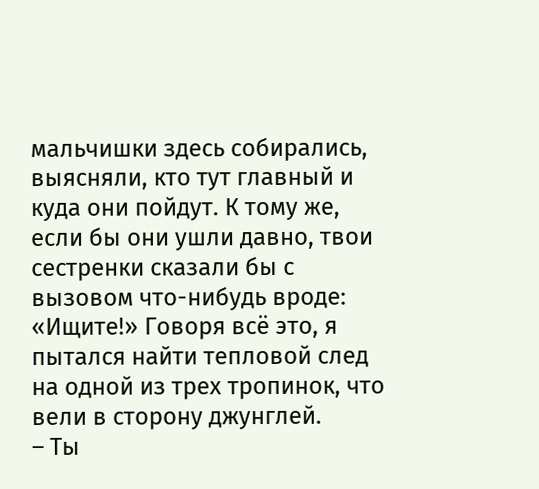мальчишки здесь собирались, выясняли, кто тут главный и куда они пойдут. К тому же, если бы они ушли давно, твои сестренки сказали бы с вызовом что-нибудь вроде: «Ищите!» Говоря всё это, я пытался найти тепловой след на одной из трех тропинок, что вели в сторону джунглей.
– Ты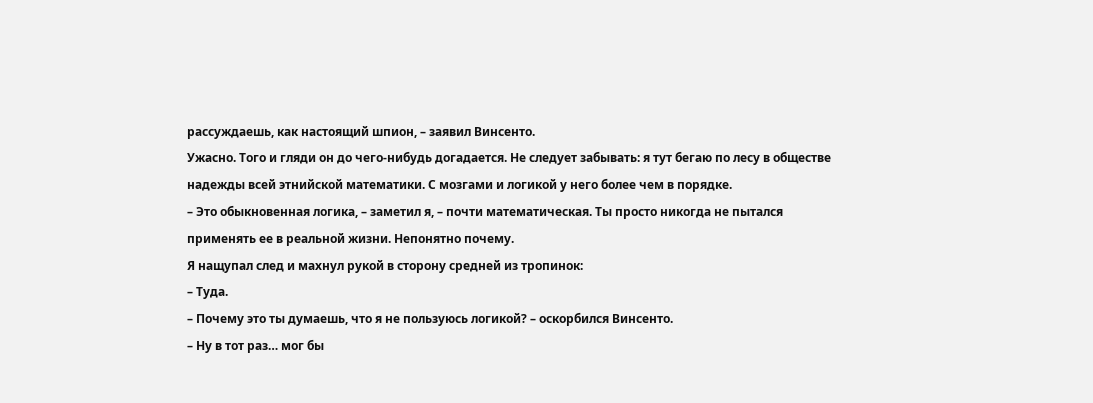рассуждаешь, как настоящий шпион, – заявил Винсенто.
Ужасно. Того и гляди он до чего-нибудь догадается. Не следует забывать: я тут бегаю по лесу в обществе надежды всей этнийской математики. С мозгами и логикой у него более чем в порядке.
– Это обыкновенная логика, – заметил я, – почти математическая. Ты просто никогда не пытался применять ее в реальной жизни. Непонятно почему.
Я нащупал след и махнул рукой в сторону средней из тропинок:
– Туда.
– Почему это ты думаешь, что я не пользуюсь логикой? – оскорбился Винсенто.
– Ну в тот раз… мог бы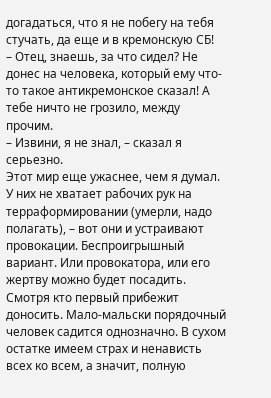догадаться, что я не побегу на тебя стучать, да еще и в кремонскую СБ!
– Отец, знаешь, за что сидел? Не донес на человека, который ему что-то такое антикремонское сказал! А тебе ничто не грозило, между прочим.
– Извини, я не знал, – сказал я серьезно.
Этот мир еще ужаснее, чем я думал. У них не хватает рабочих рук на терраформировании (умерли, надо полагать), – вот они и устраивают провокации. Беспроигрышный вариант. Или провокатора, или его жертву можно будет посадить. Смотря кто первый прибежит доносить. Мало-мальски порядочный человек садится однозначно. В сухом остатке имеем страх и ненависть всех ко всем, а значит, полную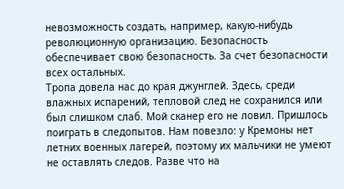невозможность создать, например, какую-нибудь революционную организацию. Безопасность обеспечивает свою безопасность. За счет безопасности всех остальных.
Тропа довела нас до края джунглей. Здесь, среди влажных испарений, тепловой след не сохранился или был слишком слаб. Мой сканер его не ловил. Пришлось поиграть в следопытов. Нам повезло: у Кремоны нет летних военных лагерей, поэтому их мальчики не умеют не оставлять следов. Разве что на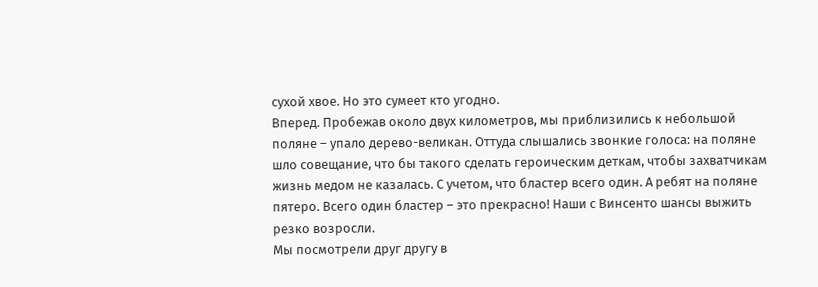сухой хвое. Но это сумеет кто угодно.
Вперед. Пробежав около двух километров, мы приблизились к небольшой поляне – упало дерево-великан. Оттуда слышались звонкие голоса: на поляне шло совещание, что бы такого сделать героическим деткам, чтобы захватчикам жизнь медом не казалась. С учетом, что бластер всего один. А ребят на поляне пятеро. Всего один бластер – это прекрасно! Наши с Винсенто шансы выжить резко возросли.
Мы посмотрели друг другу в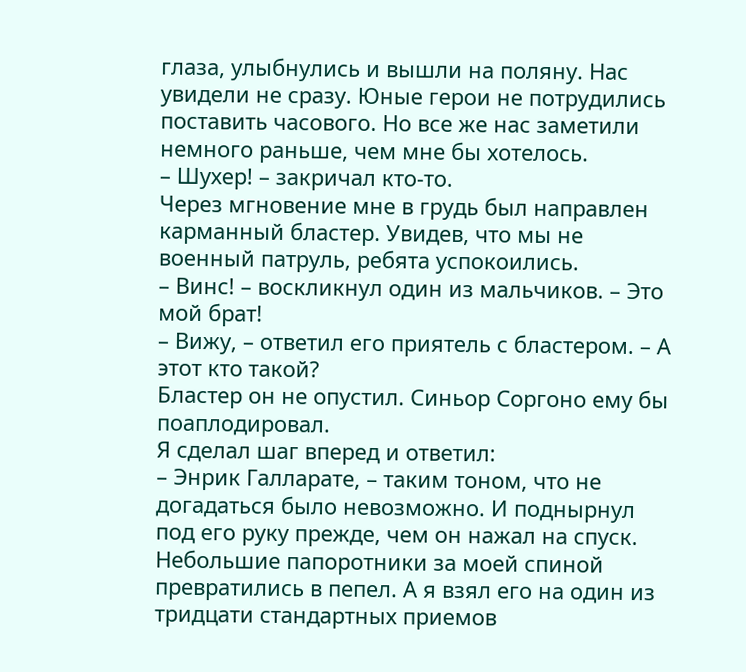глаза, улыбнулись и вышли на поляну. Нас увидели не сразу. Юные герои не потрудились поставить часового. Но все же нас заметили немного раньше, чем мне бы хотелось.
– Шухер! – закричал кто-то.
Через мгновение мне в грудь был направлен карманный бластер. Увидев, что мы не военный патруль, ребята успокоились.
– Винс! – воскликнул один из мальчиков. – Это мой брат!
– Вижу, – ответил его приятель с бластером. – А этот кто такой?
Бластер он не опустил. Синьор Соргоно ему бы поаплодировал.
Я сделал шаг вперед и ответил:
– Энрик Галларате, – таким тоном, что не догадаться было невозможно. И поднырнул под его руку прежде, чем он нажал на спуск. Небольшие папоротники за моей спиной превратились в пепел. А я взял его на один из тридцати стандартных приемов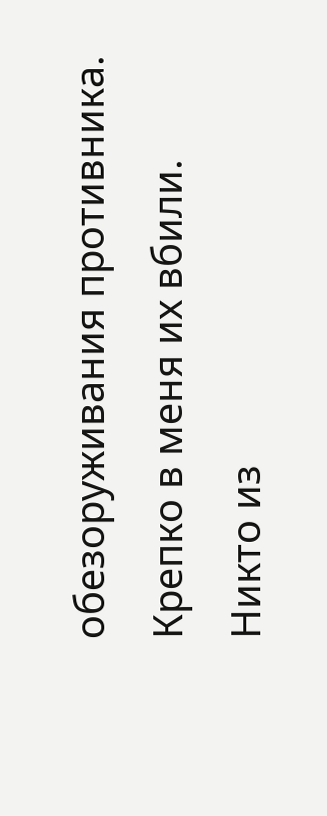обезоруживания противника. Крепко в меня их вбили.
Никто из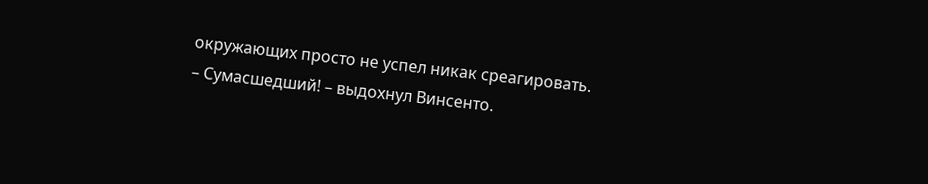окружающих просто не успел никак среагировать.
– Сумасшедший! – выдохнул Винсенто.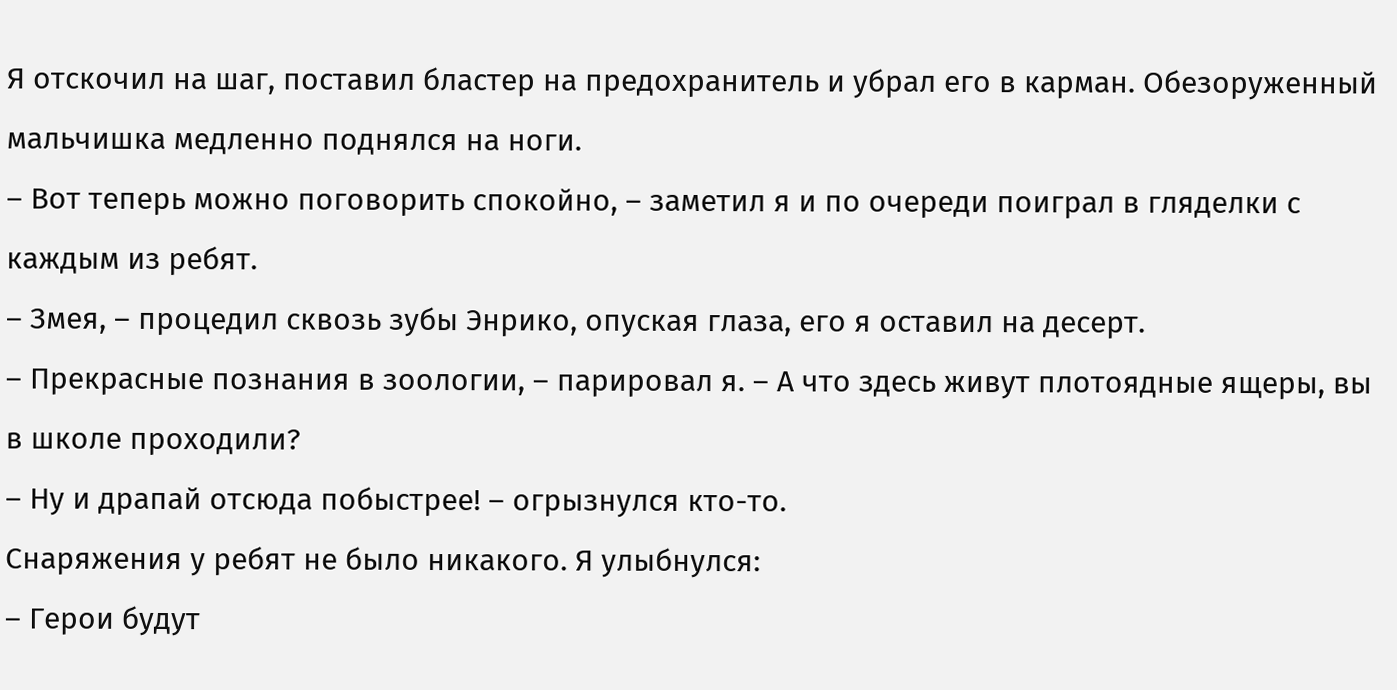Я отскочил на шаг, поставил бластер на предохранитель и убрал его в карман. Обезоруженный мальчишка медленно поднялся на ноги.
– Вот теперь можно поговорить спокойно, – заметил я и по очереди поиграл в гляделки с каждым из ребят.
– Змея, – процедил сквозь зубы Энрико, опуская глаза, его я оставил на десерт.
– Прекрасные познания в зоологии, – парировал я. – А что здесь живут плотоядные ящеры, вы в школе проходили?
– Ну и драпай отсюда побыстрее! – огрызнулся кто-то.
Снаряжения у ребят не было никакого. Я улыбнулся:
– Герои будут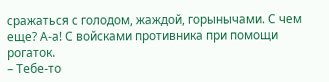сражаться с голодом, жаждой, горынычами. С чем еще? А-а! С войсками противника при помощи рогаток.
– Тебе-то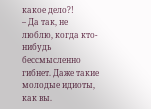какое дело?!
– Да так, не люблю, когда кто-нибудь бессмысленно гибнет. Даже такие молодые идиоты, как вы.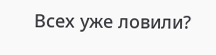Всех уже ловили?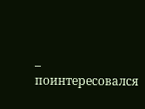– поинтересовался